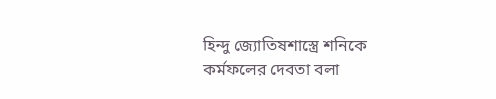হিন্দু জ্যোতিষশাস্ত্রে শনিকে কর্মফলের দেবতা বলা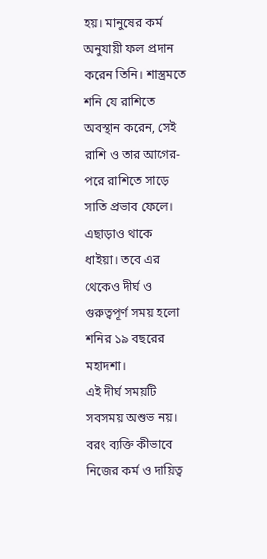হয়। মানুষের কর্ম অনুযায়ী ফল প্রদান করেন তিনি। শাস্ত্রমতে শনি যে রাশিতে অবস্থান করেন, সেই রাশি ও তার আগের-পরে রাশিতে সাড়ে সাতি প্রভাব ফেলে। এছাড়াও থাকে ধাইয়া। তবে এর থেকেও দীর্ঘ ও গুরুত্বপূর্ণ সময় হলো শনির ১৯ বছরের মহাদশা।
এই দীর্ঘ সময়টি সবসময় অশুভ নয়। বরং ব্যক্তি কীভাবে নিজের কর্ম ও দায়িত্ব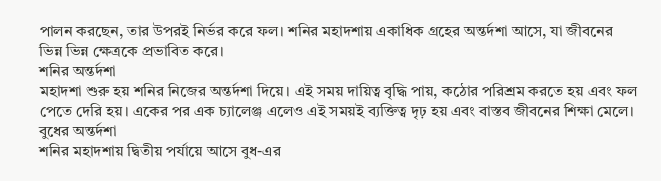পালন করছেন, তার উপরই নির্ভর করে ফল। শনির মহাদশায় একাধিক গ্রহের অন্তর্দশা আসে, যা জীবনের ভিন্ন ভিন্ন ক্ষেত্রকে প্রভাবিত করে।
শনির অন্তর্দশা
মহাদশা শুরু হয় শনির নিজের অন্তর্দশা দিয়ে। এই সময় দায়িত্ব বৃদ্ধি পায়, কঠোর পরিশ্রম করতে হয় এবং ফল পেতে দেরি হয়। একের পর এক চ্যালেঞ্জ এলেও এই সময়ই ব্যক্তিত্ব দৃঢ় হয় এবং বাস্তব জীবনের শিক্ষা মেলে।
বুধের অন্তর্দশা
শনির মহাদশায় দ্বিতীয় পর্যায়ে আসে বুধ-এর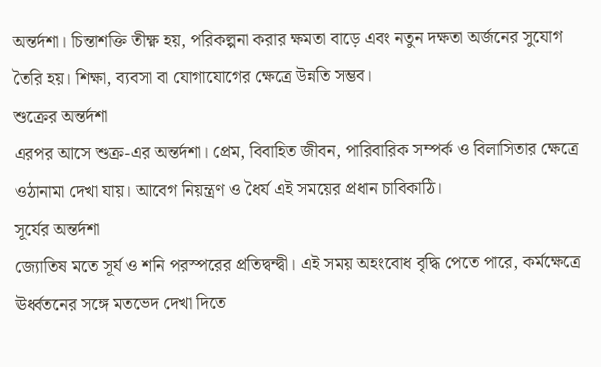অন্তর্দশা। চিন্তাশক্তি তীক্ষ্ণ হয়, পরিকল্পনা করার ক্ষমতা বাড়ে এবং নতুন দক্ষতা অর্জনের সুযোগ তৈরি হয়। শিক্ষা, ব্যবসা বা যোগাযোগের ক্ষেত্রে উন্নতি সম্ভব।
শুক্রের অন্তর্দশা
এরপর আসে শুক্র-এর অন্তর্দশা। প্রেম, বিবাহিত জীবন, পারিবারিক সম্পর্ক ও বিলাসিতার ক্ষেত্রে ওঠানামা দেখা যায়। আবেগ নিয়ন্ত্রণ ও ধৈর্য এই সময়ের প্রধান চাবিকাঠি।
সূর্যের অন্তর্দশা
জ্যোতিষ মতে সূর্য ও শনি পরস্পরের প্রতিদ্বন্দ্বী। এই সময় অহংবোধ বৃদ্ধি পেতে পারে, কর্মক্ষেত্রে ঊর্ধ্বতনের সঙ্গে মতভেদ দেখা দিতে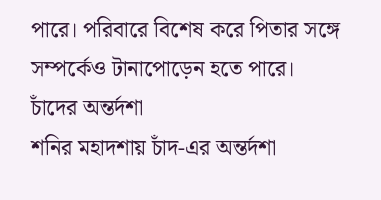পারে। পরিবারে বিশেষ করে পিতার সঙ্গে সম্পর্কেও টানাপোড়েন হতে পারে।
চাঁদের অন্তর্দশা
শনির মহাদশায় চাঁদ-এর অন্তর্দশা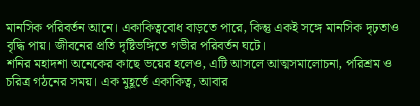মানসিক পরিবর্তন আনে। একাকিত্ববোধ বাড়তে পারে, কিন্তু একই সঙ্গে মানসিক দৃঢ়তাও বৃদ্ধি পায়। জীবনের প্রতি দৃষ্টিভঙ্গিতে গভীর পরিবর্তন ঘটে।
শনির মহাদশা অনেকের কাছে ভয়ের হলেও, এটি আসলে আত্মসমালোচনা, পরিশ্রম ও চরিত্র গঠনের সময়। এক মুহূর্তে একাকিত্ব, আবার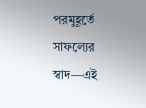পরমুহূর্তে সাফল্যের স্বাদ—এই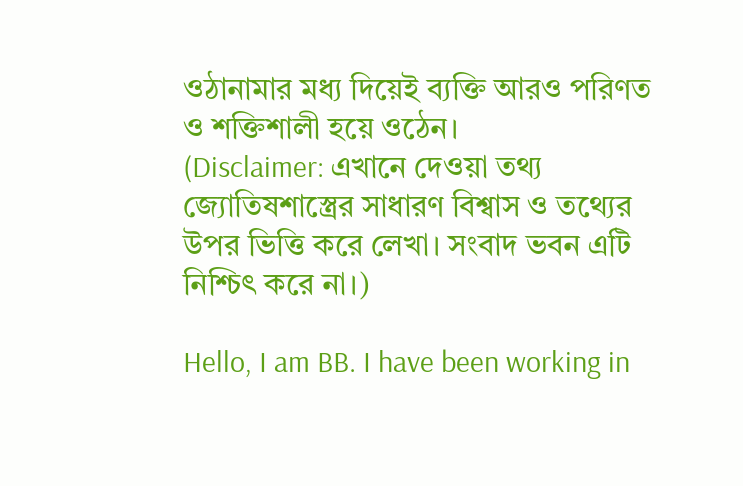ওঠানামার মধ্য দিয়েই ব্যক্তি আরও পরিণত ও শক্তিশালী হয়ে ওঠেন।
(Disclaimer: এখানে দেওয়া তথ্য জ্যোতিষশাস্ত্রের সাধারণ বিশ্বাস ও তথ্যের উপর ভিত্তি করে লেখা। সংবাদ ভবন এটি নিশ্চিৎ করে না।)

Hello, I am BB. I have been working in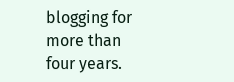blogging for more than four years.